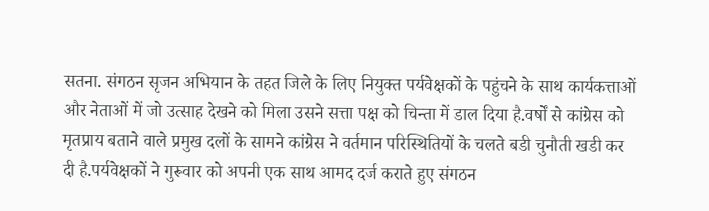सतना. संगठन सृजन अभियान के तहत जिले के लिए नियुक्त पर्यवेक्षकों के पहुंचने के साथ कार्यकत्ताओं और नेताओं में जो उत्साह देखने को मिला उसने सत्ता पक्ष को चिन्ता में डाल दिया है.वर्षों से कांग्रेस को मृतप्राय बताने वाले प्रमुख दलों के सामने कांग्रेस ने वर्तमान परिस्थितियों के चलते बडी चुनौती खडी कर दी है.पर्यवेक्षकों ने गुरूवार को अपनी एक साथ आमद दर्ज कराते हुए संगठन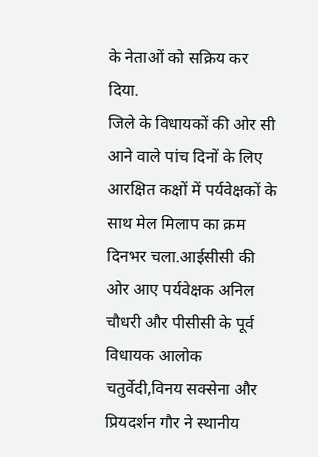के नेताओं को सक्रिय कर दिया.
जिले के विधायकों की ओर सी आने वाले पांच दिनों के लिए आरक्षित कक्षों में पर्यवेक्षकों के साथ मेल मिलाप का क्रम दिनभर चला.आईसीसी की ओर आए पर्यवेक्षक अनिल चौधरी और पीसीसी के पूर्व विधायक आलोक चतुर्वेदी,विनय सक्सेना और प्रियदर्शन गौर ने स्थानीय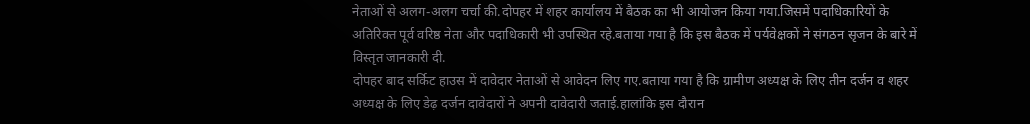नेताओं से अलग-अलग चर्चा की.दोपहर में शहर कार्यालय में बैठक का भी आयोजन किया गया.जिसमें पदाधिकारियों के अतिरिक्त पूर्व वरिष्ठ नेता और पदाधिकारी भी उपस्थित रहे.बताया गया है कि इस बैठक में पर्यवेक्षकों ने संगठन सृजन के बारे में विस्तृत जानकारी दी.
दोपहर बाद सर्किट हाउस में दावेदार नेताओं से आवेदन लिए गए.बताया गया है कि ग्रामीण अध्यक्ष के लिए तीन दर्जन व शहर अध्यक्ष के लिए डेढ़ दर्जन दावेदारों ने अपनी दावेदारी जताई.हालांकि इस दौरान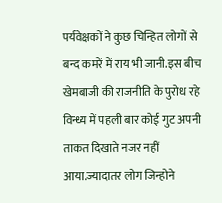पर्यवेक्षकों ने कुछ चिन्हित लोगों से बन्द कमरें में राय भी जानी.इस बीच खेमबाजी की राजनीति के पुरोध रहे विन्ध्य में पहली बार कोई गुट अपनी ताकत दिखाते नजर नहीं आया.ज्यादातर लोग जिन्होने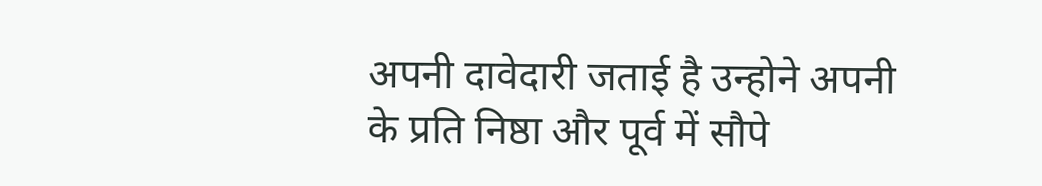अपनी दावेदारी जताई है उन्होने अपनी के प्रति निष्ठा और पूर्व में सौपे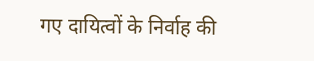गए दायित्वों के निर्वाह की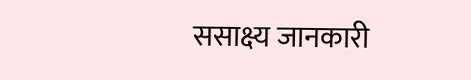ससाक्ष्य जानकारी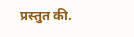प्रस्तुत की.